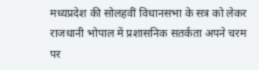मध्यप्रदेश की सोलहवीं विधानसभा के सत्र को लेकर राजधानी भोपाल में प्रशासनिक सतर्कता अपने चरम पर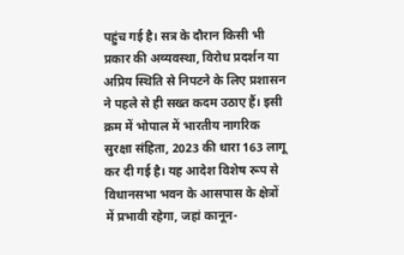पहुंच गई है। सत्र के दौरान किसी भी प्रकार की अव्यवस्था, विरोध प्रदर्शन या अप्रिय स्थिति से निपटने के लिए प्रशासन ने पहले से ही सख्त कदम उठाए हैं। इसी क्रम में भोपाल में भारतीय नागरिक सुरक्षा संहिता, 2023 की धारा 163 लागू कर दी गई है। यह आदेश विशेष रूप से विधानसभा भवन के आसपास के क्षेत्रों में प्रभावी रहेगा, जहां कानून-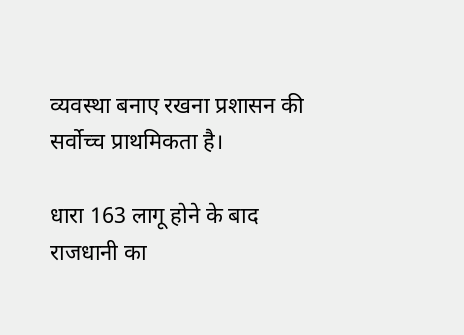व्यवस्था बनाए रखना प्रशासन की सर्वोच्च प्राथमिकता है।

धारा 163 लागू होने के बाद राजधानी का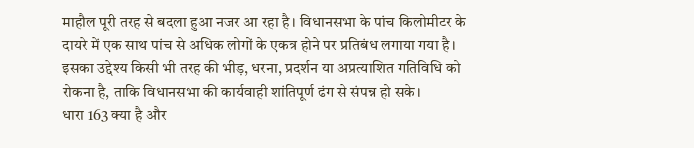माहौल पूरी तरह से बदला हुआ नजर आ रहा है। विधानसभा के पांच किलोमीटर के दायरे में एक साथ पांच से अधिक लोगों के एकत्र होने पर प्रतिबंध लगाया गया है। इसका उद्देश्य किसी भी तरह की भीड़, धरना, प्रदर्शन या अप्रत्याशित गतिविधि को रोकना है, ताकि विधानसभा की कार्यवाही शांतिपूर्ण ढंग से संपन्न हो सके।
धारा 163 क्या है और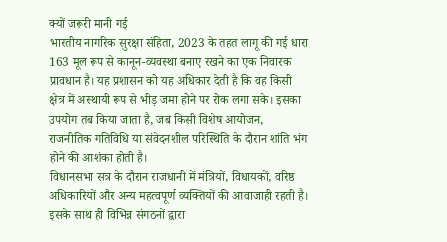क्यों जरूरी मानी गई
भारतीय नागरिक सुरक्षा संहिता, 2023 के तहत लागू की गई धारा 163 मूल रूप से कानून-व्यवस्था बनाए रखने का एक निवारक प्रावधान है। यह प्रशासन को यह अधिकार देती है कि वह किसी क्षेत्र में अस्थायी रूप से भीड़ जमा होने पर रोक लगा सके। इसका उपयोग तब किया जाता है, जब किसी विशेष आयोजन, राजनीतिक गतिविधि या संवेदनशील परिस्थिति के दौरान शांति भंग होने की आशंका होती है।
विधानसभा सत्र के दौरान राजधानी में मंत्रियों, विधायकों, वरिष्ठ अधिकारियों और अन्य महत्वपूर्ण व्यक्तियों की आवाजाही रहती है। इसके साथ ही विभिन्न संगठनों द्वारा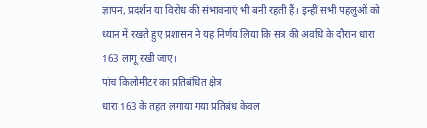ज्ञापन, प्रदर्शन या विरोध की संभावनाएं भी बनी रहती हैं। इन्हीं सभी पहलुओं को ध्यान में रखते हुए प्रशासन ने यह निर्णय लिया कि सत्र की अवधि के दौरान धारा 163 लागू रखी जाए।
पांच किलोमीटर का प्रतिबंधित क्षेत्र
धारा 163 के तहत लगाया गया प्रतिबंध केवल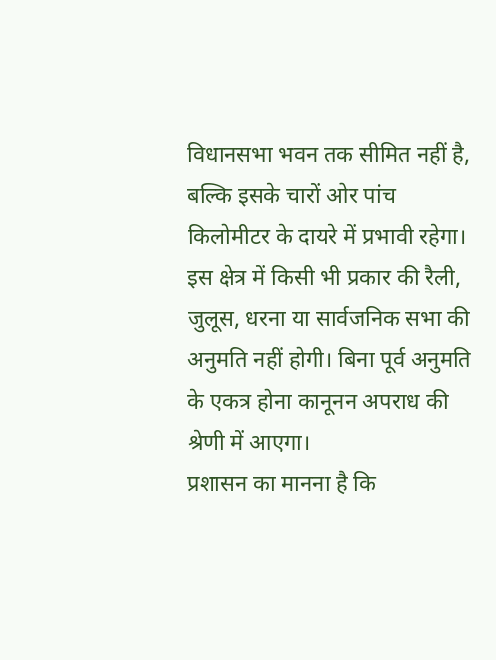विधानसभा भवन तक सीमित नहीं है, बल्कि इसके चारों ओर पांच किलोमीटर के दायरे में प्रभावी रहेगा। इस क्षेत्र में किसी भी प्रकार की रैली, जुलूस, धरना या सार्वजनिक सभा की अनुमति नहीं होगी। बिना पूर्व अनुमति के एकत्र होना कानूनन अपराध की श्रेणी में आएगा।
प्रशासन का मानना है कि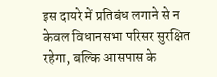इस दायरे में प्रतिबंध लगाने से न केवल विधानसभा परिसर सुरक्षित रहेगा, बल्कि आसपास के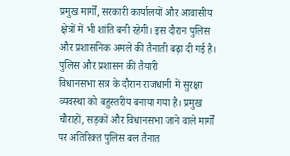प्रमुख मार्गों, सरकारी कार्यालयों और आवासीय क्षेत्रों में भी शांति बनी रहेगी। इस दौरान पुलिस और प्रशासनिक अमले की तैनाती बढ़ा दी गई है।
पुलिस और प्रशासन की तैयारी
विधानसभा सत्र के दौरान राजधानी में सुरक्षा व्यवस्था को बहुस्तरीय बनाया गया है। प्रमुख चौराहों, सड़कों और विधानसभा जाने वाले मार्गों पर अतिरिक्त पुलिस बल तैनात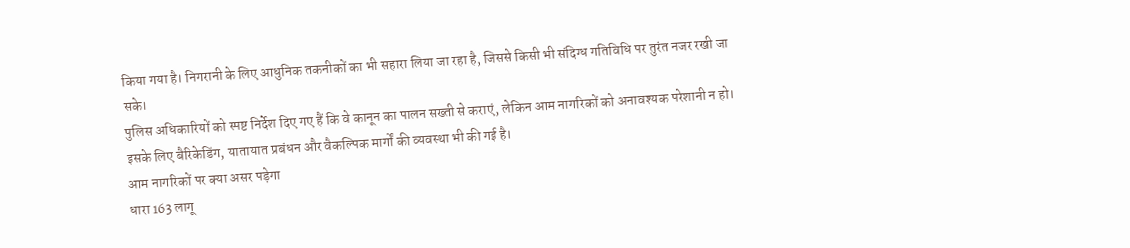किया गया है। निगरानी के लिए आधुनिक तकनीकों का भी सहारा लिया जा रहा है, जिससे किसी भी संदिग्ध गतिविधि पर तुरंत नजर रखी जा सके।
पुलिस अधिकारियों को स्पष्ट निर्देश दिए गए हैं कि वे कानून का पालन सख्ती से कराएं, लेकिन आम नागरिकों को अनावश्यक परेशानी न हो। इसके लिए बैरिकेडिंग, यातायात प्रबंधन और वैकल्पिक मार्गों की व्यवस्था भी की गई है।
आम नागरिकों पर क्या असर पड़ेगा
धारा 163 लागू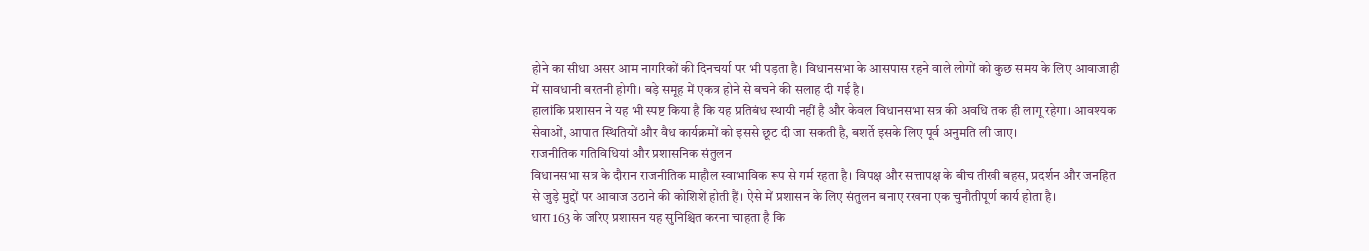होने का सीधा असर आम नागरिकों की दिनचर्या पर भी पड़ता है। विधानसभा के आसपास रहने वाले लोगों को कुछ समय के लिए आवाजाही में सावधानी बरतनी होगी। बड़े समूह में एकत्र होने से बचने की सलाह दी गई है।
हालांकि प्रशासन ने यह भी स्पष्ट किया है कि यह प्रतिबंध स्थायी नहीं है और केवल विधानसभा सत्र की अवधि तक ही लागू रहेगा। आवश्यक सेवाओं, आपात स्थितियों और वैध कार्यक्रमों को इससे छूट दी जा सकती है, बशर्ते इसके लिए पूर्व अनुमति ली जाए।
राजनीतिक गतिविधियां और प्रशासनिक संतुलन
विधानसभा सत्र के दौरान राजनीतिक माहौल स्वाभाविक रूप से गर्म रहता है। विपक्ष और सत्तापक्ष के बीच तीखी बहस, प्रदर्शन और जनहित से जुड़े मुद्दों पर आवाज उठाने की कोशिशें होती हैं। ऐसे में प्रशासन के लिए संतुलन बनाए रखना एक चुनौतीपूर्ण कार्य होता है।
धारा 163 के जरिए प्रशासन यह सुनिश्चित करना चाहता है कि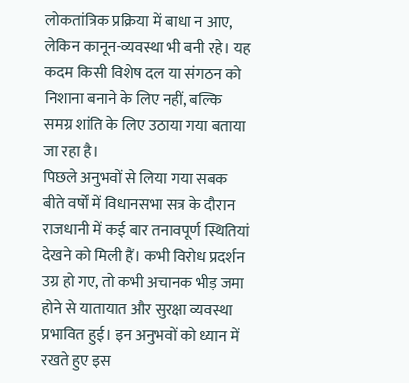लोकतांत्रिक प्रक्रिया में बाधा न आए, लेकिन कानून-व्यवस्था भी बनी रहे। यह कदम किसी विशेष दल या संगठन को निशाना बनाने के लिए नहीं, बल्कि समग्र शांति के लिए उठाया गया बताया जा रहा है।
पिछले अनुभवों से लिया गया सबक
बीते वर्षों में विधानसभा सत्र के दौरान राजधानी में कई बार तनावपूर्ण स्थितियां देखने को मिली हैं। कभी विरोध प्रदर्शन उग्र हो गए, तो कभी अचानक भीड़ जमा होने से यातायात और सुरक्षा व्यवस्था प्रभावित हुई। इन अनुभवों को ध्यान में रखते हुए इस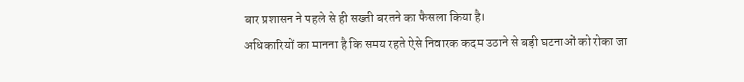बार प्रशासन ने पहले से ही सख्ती बरतने का फैसला किया है।
अधिकारियों का मानना है कि समय रहते ऐसे निवारक कदम उठाने से बड़ी घटनाओं को रोका जा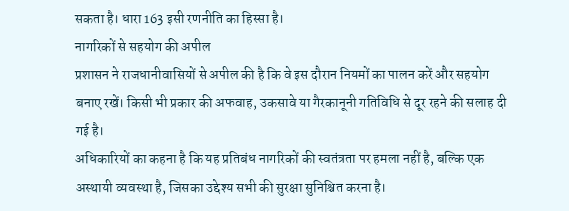सकता है। धारा 163 इसी रणनीति का हिस्सा है।
नागरिकों से सहयोग की अपील
प्रशासन ने राजधानीवासियों से अपील की है कि वे इस दौरान नियमों का पालन करें और सहयोग बनाए रखें। किसी भी प्रकार की अफवाह, उकसावे या गैरकानूनी गतिविधि से दूर रहने की सलाह दी गई है।
अधिकारियों का कहना है कि यह प्रतिबंध नागरिकों की स्वतंत्रता पर हमला नहीं है, बल्कि एक अस्थायी व्यवस्था है, जिसका उद्देश्य सभी की सुरक्षा सुनिश्चित करना है।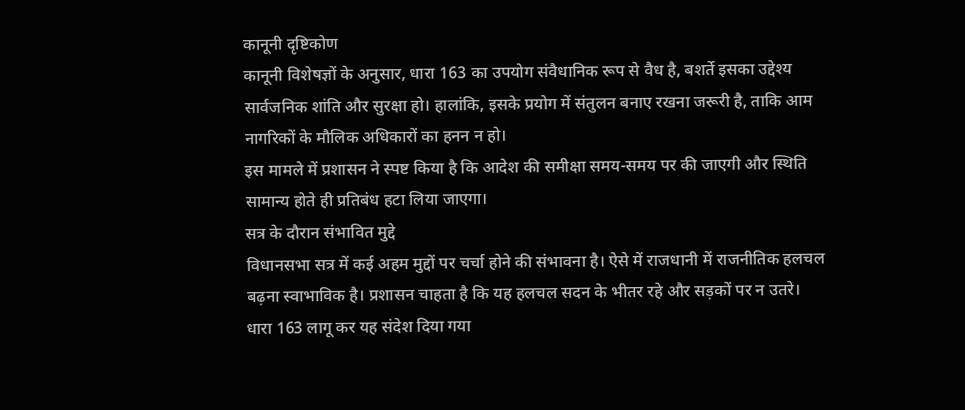कानूनी दृष्टिकोण
कानूनी विशेषज्ञों के अनुसार, धारा 163 का उपयोग संवैधानिक रूप से वैध है, बशर्ते इसका उद्देश्य सार्वजनिक शांति और सुरक्षा हो। हालांकि, इसके प्रयोग में संतुलन बनाए रखना जरूरी है, ताकि आम नागरिकों के मौलिक अधिकारों का हनन न हो।
इस मामले में प्रशासन ने स्पष्ट किया है कि आदेश की समीक्षा समय-समय पर की जाएगी और स्थिति सामान्य होते ही प्रतिबंध हटा लिया जाएगा।
सत्र के दौरान संभावित मुद्दे
विधानसभा सत्र में कई अहम मुद्दों पर चर्चा होने की संभावना है। ऐसे में राजधानी में राजनीतिक हलचल बढ़ना स्वाभाविक है। प्रशासन चाहता है कि यह हलचल सदन के भीतर रहे और सड़कों पर न उतरे।
धारा 163 लागू कर यह संदेश दिया गया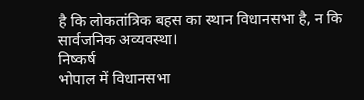है कि लोकतांत्रिक बहस का स्थान विधानसभा है, न कि सार्वजनिक अव्यवस्था।
निष्कर्ष
भोपाल में विधानसभा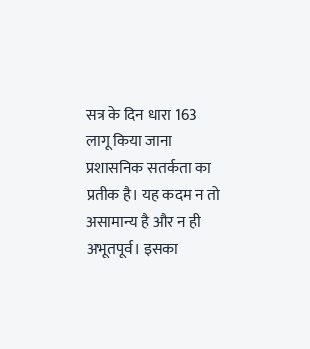सत्र के दिन धारा 163 लागू किया जाना प्रशासनिक सतर्कता का प्रतीक है। यह कदम न तो असामान्य है और न ही अभूतपूर्व। इसका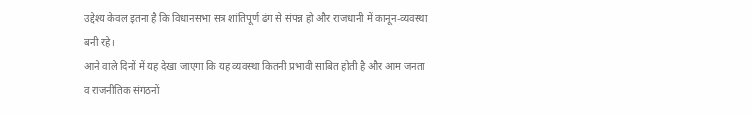उद्देश्य केवल इतना है कि विधानसभा सत्र शांतिपूर्ण ढंग से संपन्न हो और राजधानी में कानून-व्यवस्था बनी रहे।
आने वाले दिनों में यह देखा जाएगा कि यह व्यवस्था कितनी प्रभावी साबित होती है और आम जनता व राजनीतिक संगठनों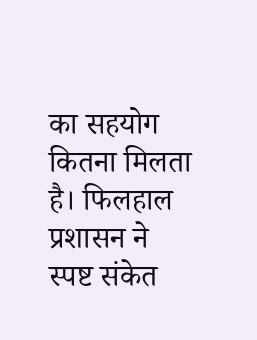का सहयोग कितना मिलता है। फिलहाल प्रशासन ने स्पष्ट संकेत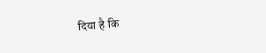दिया है कि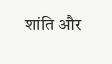शांति और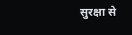सुरक्षा से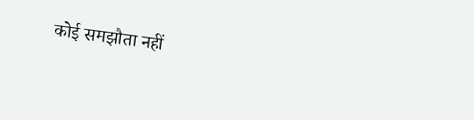कोई समझौता नहीं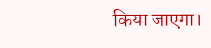किया जाएगा।